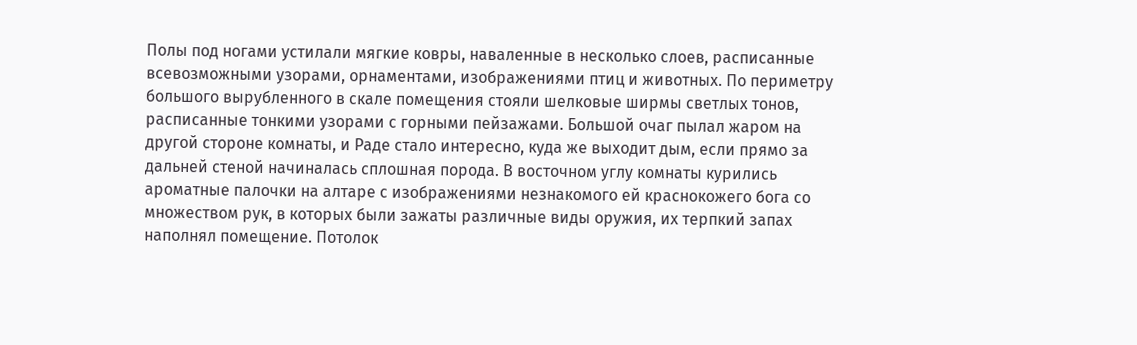Полы под ногами устилали мягкие ковры, наваленные в несколько слоев, расписанные всевозможными узорами, орнаментами, изображениями птиц и животных. По периметру большого вырубленного в скале помещения стояли шелковые ширмы светлых тонов, расписанные тонкими узорами с горными пейзажами. Большой очаг пылал жаром на другой стороне комнаты, и Раде стало интересно, куда же выходит дым, если прямо за дальней стеной начиналась сплошная порода. В восточном углу комнаты курились ароматные палочки на алтаре с изображениями незнакомого ей краснокожего бога со множеством рук, в которых были зажаты различные виды оружия, их терпкий запах наполнял помещение. Потолок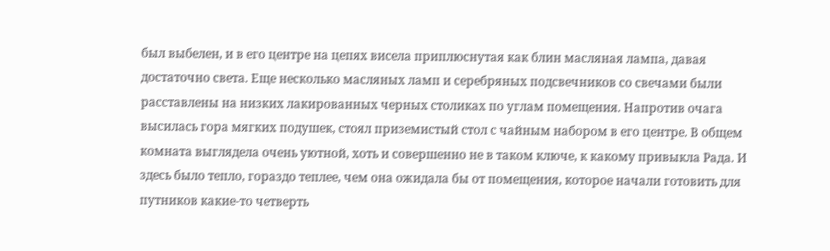был выбелен, и в его центре на цепях висела приплюснутая как блин масляная лампа, давая достаточно света. Еще несколько масляных ламп и серебряных подсвечников со свечами были расставлены на низких лакированных черных столиках по углам помещения. Напротив очага высилась гора мягких подушек, стоял приземистый стол с чайным набором в его центре. В общем комната выглядела очень уютной, хоть и совершенно не в таком ключе, к какому привыкла Рада. И здесь было тепло, гораздо теплее, чем она ожидала бы от помещения, которое начали готовить для путников какие-то четверть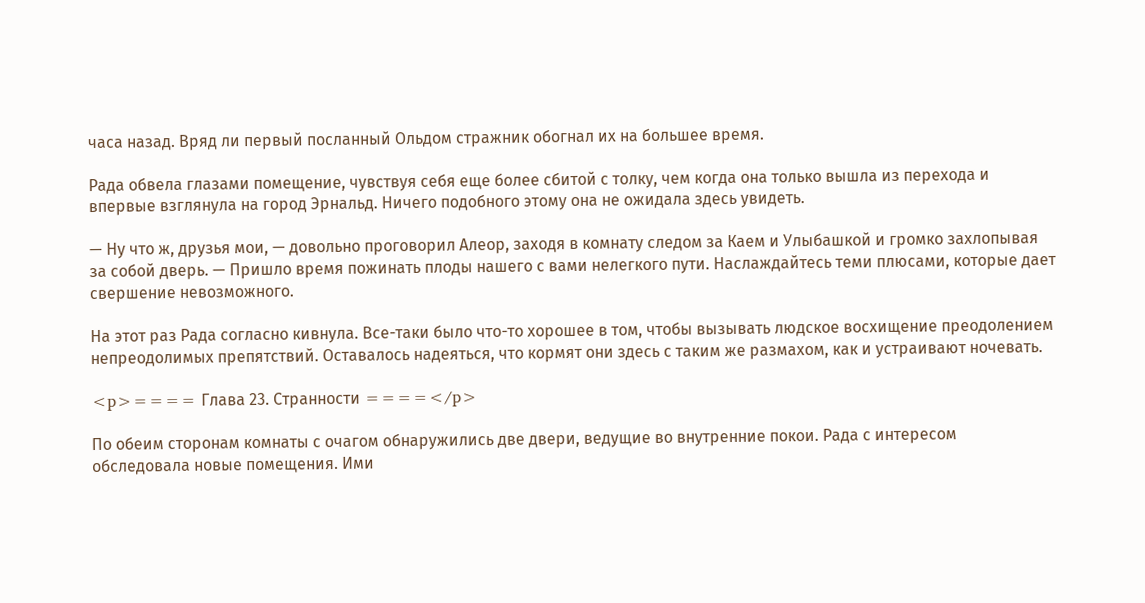часа назад. Вряд ли первый посланный Ольдом стражник обогнал их на большее время.

Рада обвела глазами помещение, чувствуя себя еще более сбитой с толку, чем когда она только вышла из перехода и впервые взглянула на город Эрнальд. Ничего подобного этому она не ожидала здесь увидеть.

— Ну что ж, друзья мои, — довольно проговорил Алеор, заходя в комнату следом за Каем и Улыбашкой и громко захлопывая за собой дверь. — Пришло время пожинать плоды нашего с вами нелегкого пути. Наслаждайтесь теми плюсами, которые дает свершение невозможного.

На этот раз Рада согласно кивнула. Все-таки было что-то хорошее в том, чтобы вызывать людское восхищение преодолением непреодолимых препятствий. Оставалось надеяться, что кормят они здесь с таким же размахом, как и устраивают ночевать.

<p>==== Глава 23. Странности ====</p>

По обеим сторонам комнаты с очагом обнаружились две двери, ведущие во внутренние покои. Рада с интересом обследовала новые помещения. Ими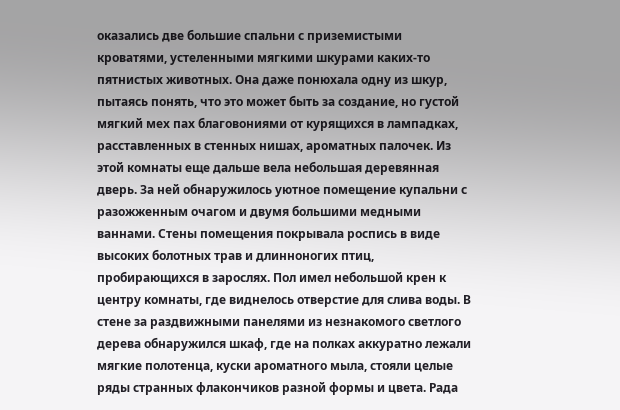оказались две большие спальни с приземистыми кроватями, устеленными мягкими шкурами каких-то пятнистых животных. Она даже понюхала одну из шкур, пытаясь понять, что это может быть за создание, но густой мягкий мех пах благовониями от курящихся в лампадках, расставленных в стенных нишах, ароматных палочек. Из этой комнаты еще дальше вела небольшая деревянная дверь. За ней обнаружилось уютное помещение купальни с разожженным очагом и двумя большими медными ваннами. Стены помещения покрывала роспись в виде высоких болотных трав и длинноногих птиц, пробирающихся в зарослях. Пол имел небольшой крен к центру комнаты, где виднелось отверстие для слива воды. В стене за раздвижными панелями из незнакомого светлого дерева обнаружился шкаф, где на полках аккуратно лежали мягкие полотенца, куски ароматного мыла, стояли целые ряды странных флакончиков разной формы и цвета. Рада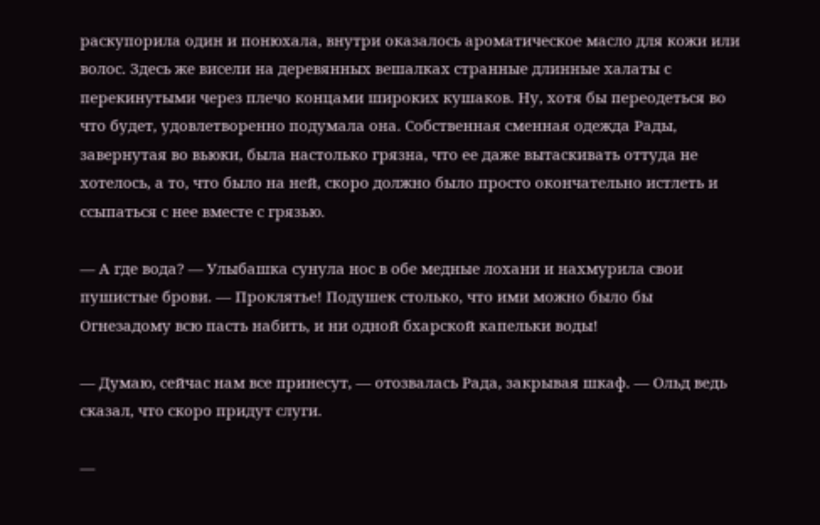раскупорила один и понюхала, внутри оказалось ароматическое масло для кожи или волос. Здесь же висели на деревянных вешалках странные длинные халаты с перекинутыми через плечо концами широких кушаков. Ну, хотя бы переодеться во что будет, удовлетворенно подумала она. Собственная сменная одежда Рады, завернутая во вьюки, была настолько грязна, что ее даже вытаскивать оттуда не хотелось, а то, что было на ней, скоро должно было просто окончательно истлеть и ссыпаться с нее вместе с грязью.

— А где вода? — Улыбашка сунула нос в обе медные лохани и нахмурила свои пушистые брови. — Проклятье! Подушек столько, что ими можно было бы Огнезадому всю пасть набить, и ни одной бхарской капельки воды!

— Думаю, сейчас нам все принесут, — отозвалась Рада, закрывая шкаф. — Ольд ведь сказал, что скоро придут слуги.

—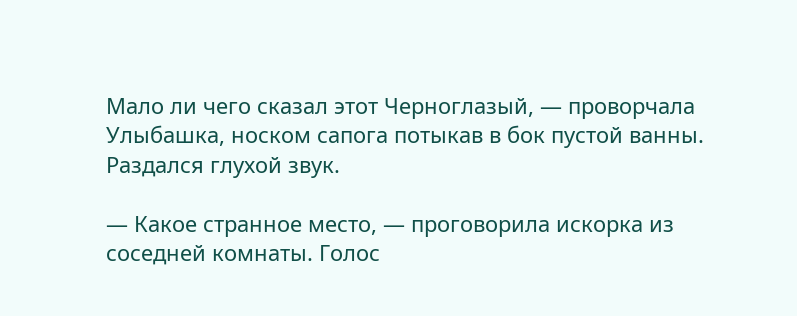Мало ли чего сказал этот Черноглазый, — проворчала Улыбашка, носком сапога потыкав в бок пустой ванны. Раздался глухой звук.

— Какое странное место, — проговорила искорка из соседней комнаты. Голос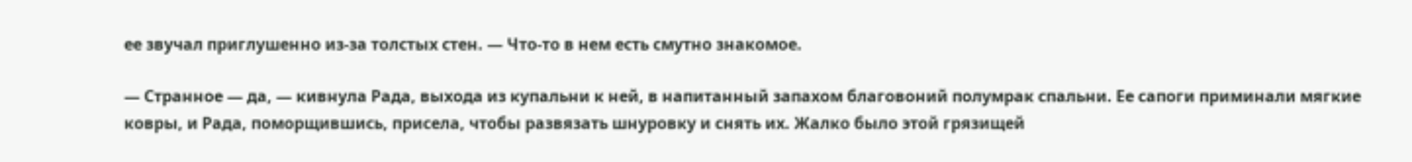ее звучал приглушенно из-за толстых стен. — Что-то в нем есть смутно знакомое.

— Странное — да, — кивнула Рада, выхода из купальни к ней, в напитанный запахом благовоний полумрак спальни. Ее сапоги приминали мягкие ковры, и Рада, поморщившись, присела, чтобы развязать шнуровку и снять их. Жалко было этой грязищей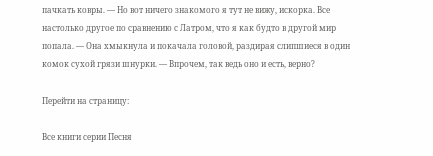пачкать ковры. — Но вот ничего знакомого я тут не вижу, искорка. Все настолько другое по сравнению с Латром, что я как будто в другой мир попала. — Она хмыкнула и покачала головой, раздирая слипшиеся в один комок сухой грязи шнурки. — Впрочем, так ведь оно и есть, верно?

Перейти на страницу:

Все книги серии Песня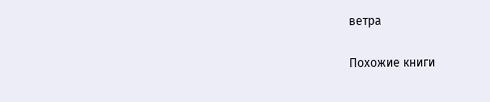ветра

Похожие книги